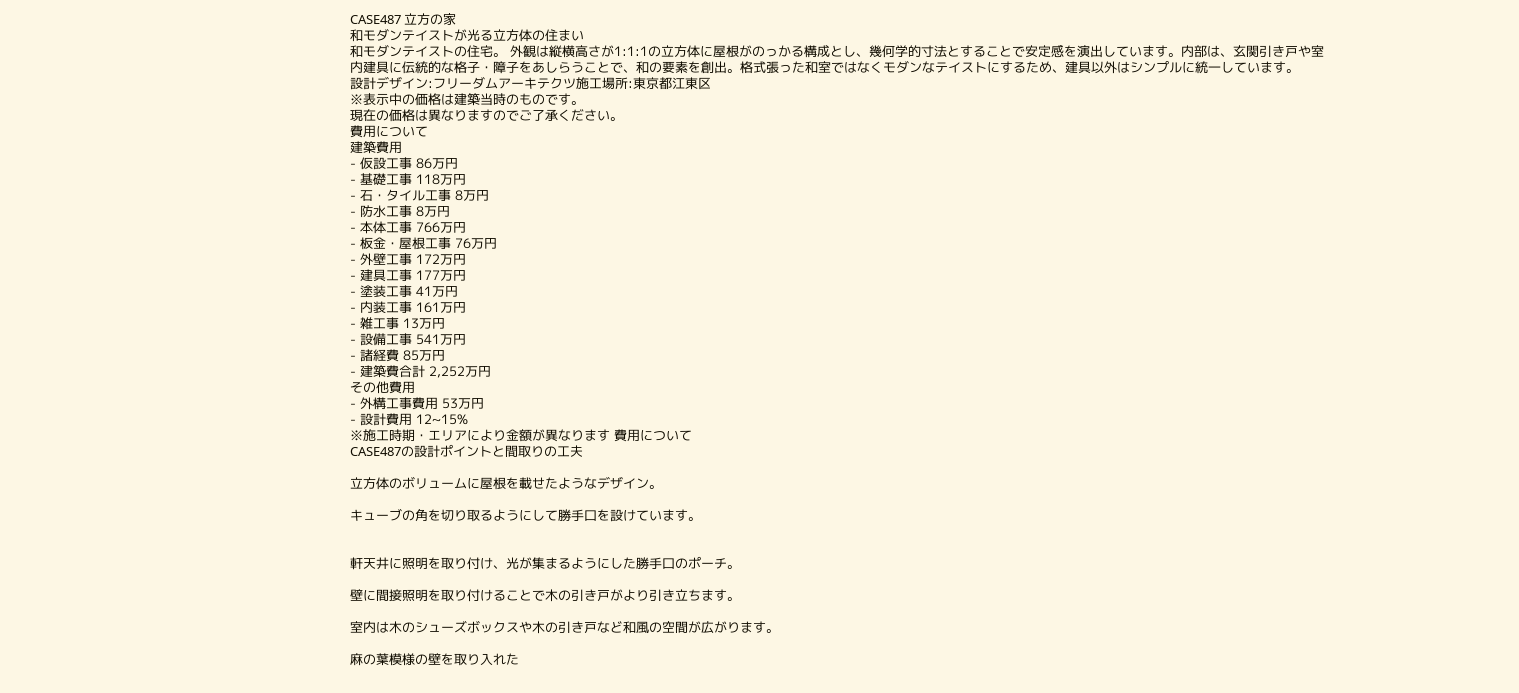CASE487 立方の家
和モダンテイストが光る立方体の住まい
和モダンテイストの住宅。 外観は縦横高さが1:1:1の立方体に屋根がのっかる構成とし、幾何学的寸法とすることで安定感を演出しています。内部は、玄関引き戸や室内建具に伝統的な格子・障子をあしらうことで、和の要素を創出。格式張った和室ではなくモダンなテイストにするため、建具以外はシンプルに統一しています。
設計デザイン:フリーダムアーキテクツ施工場所:東京都江東区
※表示中の価格は建築当時のものです。
現在の価格は異なりますのでご了承ください。
費用について
建築費用
- 仮設工事 86万円
- 基礎工事 118万円
- 石・タイル工事 8万円
- 防水工事 8万円
- 本体工事 766万円
- 板金・屋根工事 76万円
- 外壁工事 172万円
- 建具工事 177万円
- 塗装工事 41万円
- 内装工事 161万円
- 雑工事 13万円
- 設備工事 541万円
- 諸経費 85万円
- 建築費合計 2,252万円
その他費用
- 外構工事費用 53万円
- 設計費用 12~15%
※施工時期・エリアにより金額が異なります 費用について
CASE487の設計ポイントと間取りの工夫

立方体のボリュームに屋根を載せたようなデザイン。

キューブの角を切り取るようにして勝手口を設けています。


軒天井に照明を取り付け、光が集まるようにした勝手口のポーチ。

壁に間接照明を取り付けることで木の引き戸がより引き立ちます。

室内は木のシューズボックスや木の引き戸など和風の空間が広がります。

麻の葉模様の壁を取り入れた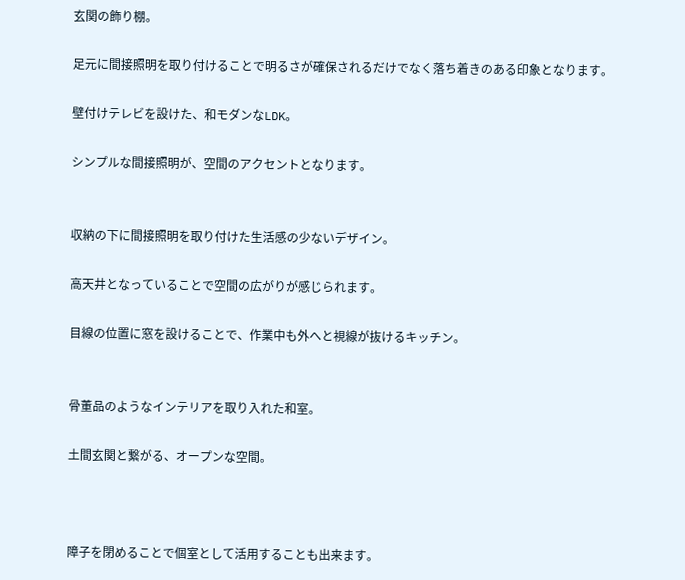玄関の飾り棚。

足元に間接照明を取り付けることで明るさが確保されるだけでなく落ち着きのある印象となります。

壁付けテレビを設けた、和モダンなLDK。

シンプルな間接照明が、空間のアクセントとなります。


収納の下に間接照明を取り付けた生活感の少ないデザイン。

高天井となっていることで空間の広がりが感じられます。

目線の位置に窓を設けることで、作業中も外へと視線が抜けるキッチン。


骨董品のようなインテリアを取り入れた和室。

土間玄関と繋がる、オープンな空間。



障子を閉めることで個室として活用することも出来ます。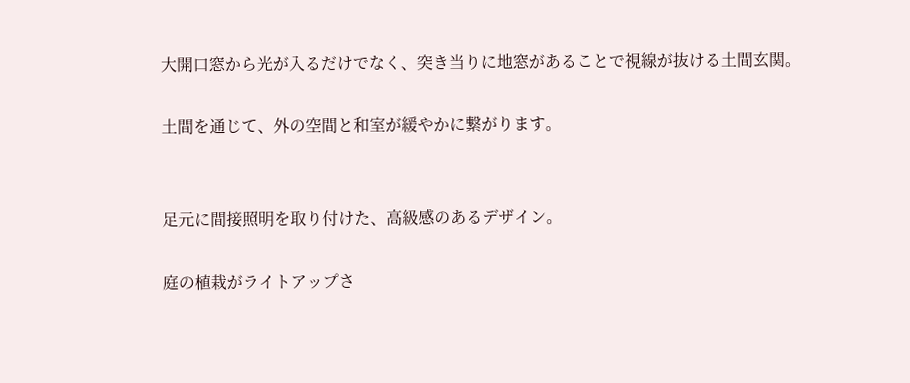大開口窓から光が入るだけでなく、突き当りに地窓があることで視線が抜ける土間玄関。

土間を通じて、外の空間と和室が緩やかに繋がります。


足元に間接照明を取り付けた、高級感のあるデザイン。

庭の植栽がライトアップさ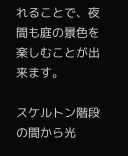れることで、夜間も庭の景色を楽しむことが出来ます。

スケルトン階段の間から光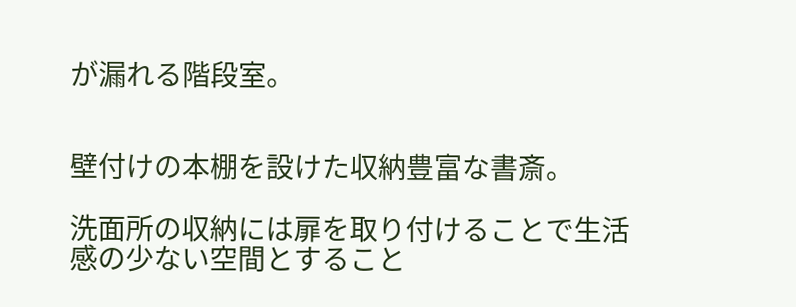が漏れる階段室。


壁付けの本棚を設けた収納豊富な書斎。

洗面所の収納には扉を取り付けることで生活感の少ない空間とすること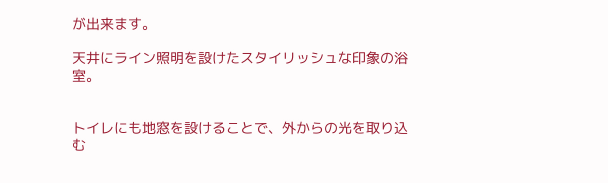が出来ます。

天井にライン照明を設けたスタイリッシュな印象の浴室。


トイレにも地窓を設けることで、外からの光を取り込む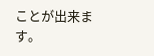ことが出来ます。